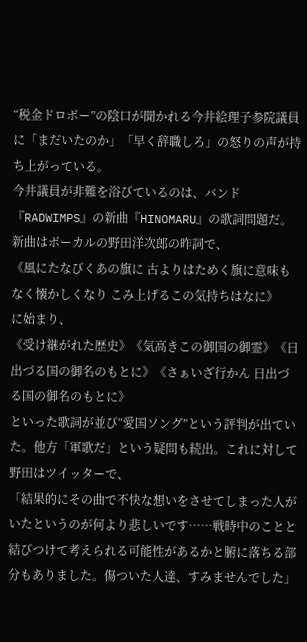“税金ドロボー”の陰口が聞かれる今井絵理子参院議員に「まだいたのか」「早く辞職しろ」の怒りの声が持ち上がっている。
今井議員が非難を浴びているのは、バンド『RADWIMPS』の新曲『HINOMARU』の歌詞問題だ。新曲はボーカルの野田洋次郎の昨詞で、
《風にたなびくあの旗に 古よりはためく旗に意味もなく懐かしくなり こみ上げるこの気持ちはなに》
に始まり、
《受け継がれた歴史》《気高きこの御国の御霊》《日出づる国の御名のもとに》《さぁいざ行かん 日出づる国の御名のもとに》
といった歌詞が並び“愛国ソング”という評判が出ていた。他方「軍歌だ」という疑問も続出。これに対して野田はツイッターで、
「結果的にその曲で不快な想いをさせてしまった人がいたというのが何より悲しいです……戦時中のことと結びつけて考えられる可能性があるかと腑に落ちる部分もありました。傷ついた人達、すみませんでした」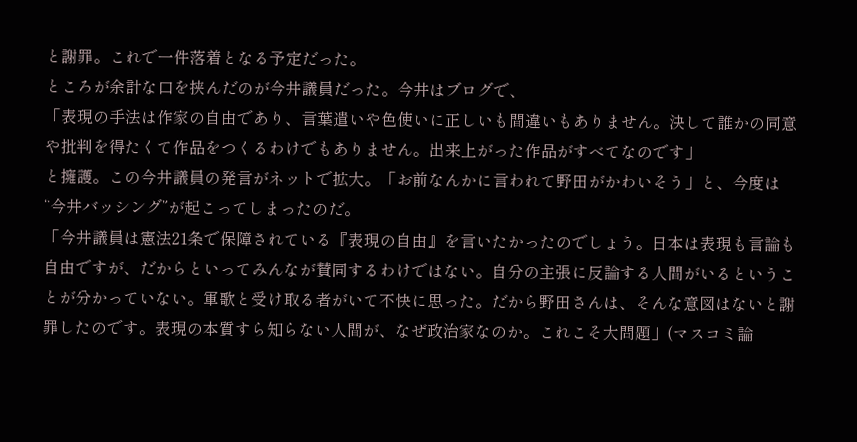と謝罪。これで一件落着となる予定だった。
ところが余計な口を挟んだのが今井議員だった。今井はブログで、
「表現の手法は作家の自由であり、言葉遣いや色使いに正しいも間違いもありません。決して誰かの同意や批判を得たくて作品をつくるわけでもありません。出来上がった作品がすべてなのです」
と擁護。この今井議員の発言がネットで拡大。「お前なんかに言われて野田がかわいそう」と、今度は“今井バッシング”が起こってしまったのだ。
「今井議員は憲法21条で保障されている『表現の自由』を言いたかったのでしょう。日本は表現も言論も自由ですが、だからといってみんなが賛同するわけではない。自分の主張に反論する人間がいるということが分かっていない。軍歌と受け取る者がいて不快に思った。だから野田さんは、そんな意図はないと謝罪したのです。表現の本質すら知らない人間が、なぜ政治家なのか。これこそ大問題」(マスコミ論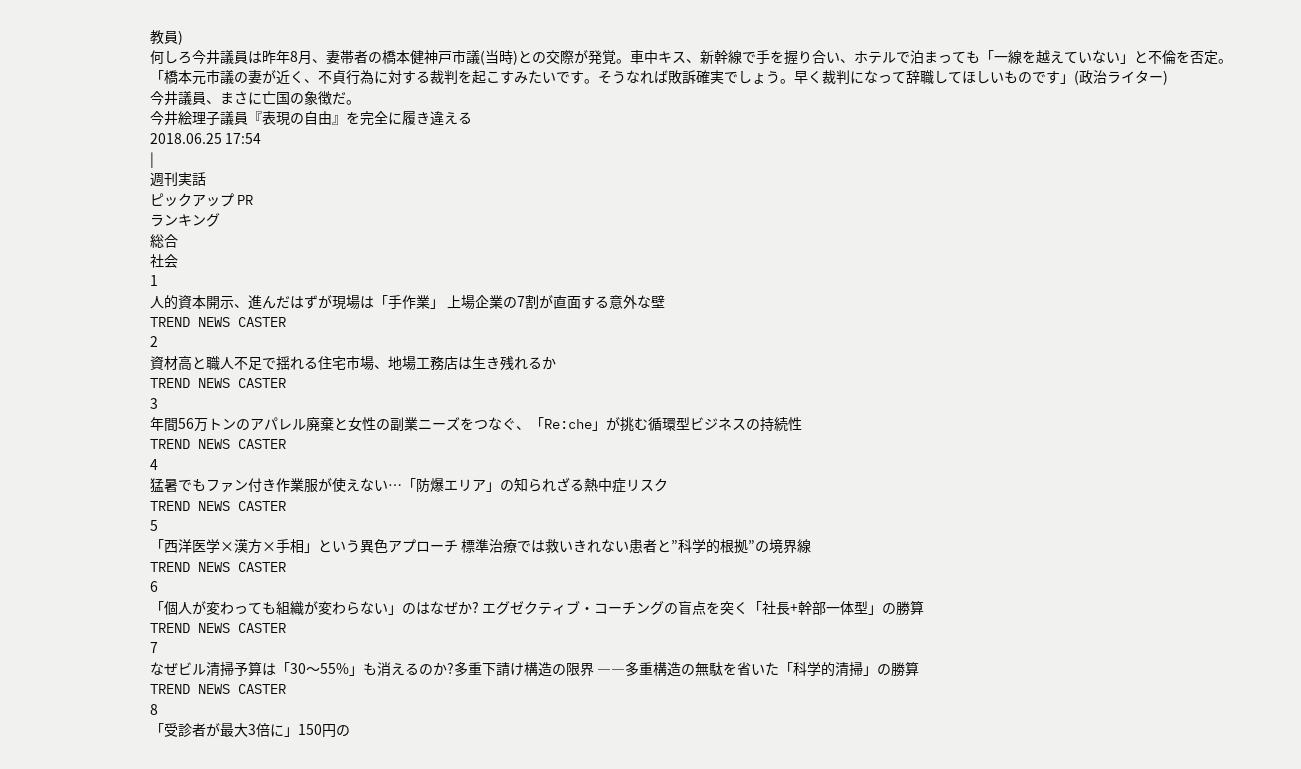教員)
何しろ今井議員は昨年8月、妻帯者の橋本健神戸市議(当時)との交際が発覚。車中キス、新幹線で手を握り合い、ホテルで泊まっても「一線を越えていない」と不倫を否定。
「橋本元市議の妻が近く、不貞行為に対する裁判を起こすみたいです。そうなれば敗訴確実でしょう。早く裁判になって辞職してほしいものです」(政治ライター)
今井議員、まさに亡国の象徴だ。
今井絵理子議員『表現の自由』を完全に履き違える
2018.06.25 17:54
|
週刊実話
ピックアップ PR
ランキング
総合
社会
1
人的資本開示、進んだはずが現場は「手作業」 上場企業の7割が直面する意外な壁
TREND NEWS CASTER
2
資材高と職人不足で揺れる住宅市場、地場工務店は生き残れるか
TREND NEWS CASTER
3
年間56万トンのアパレル廃棄と女性の副業ニーズをつなぐ、「Re:che」が挑む循環型ビジネスの持続性
TREND NEWS CASTER
4
猛暑でもファン付き作業服が使えない…「防爆エリア」の知られざる熱中症リスク
TREND NEWS CASTER
5
「西洋医学×漢方×手相」という異色アプローチ 標準治療では救いきれない患者と”科学的根拠”の境界線
TREND NEWS CASTER
6
「個人が変わっても組織が変わらない」のはなぜか? エグゼクティブ・コーチングの盲点を突く「社長+幹部一体型」の勝算
TREND NEWS CASTER
7
なぜビル清掃予算は「30〜55%」も消えるのか?多重下請け構造の限界 ――多重構造の無駄を省いた「科学的清掃」の勝算
TREND NEWS CASTER
8
「受診者が最大3倍に」150円の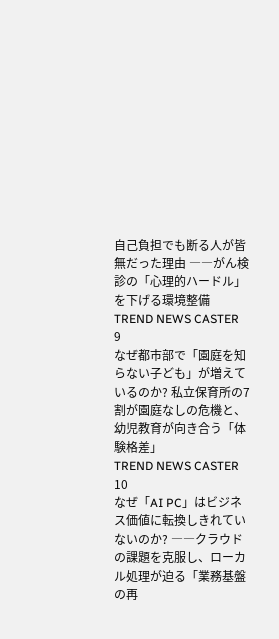自己負担でも断る人が皆無だった理由 ――がん検診の「心理的ハードル」を下げる環境整備
TREND NEWS CASTER
9
なぜ都市部で「園庭を知らない子ども」が増えているのか? 私立保育所の7割が園庭なしの危機と、幼児教育が向き合う「体験格差」
TREND NEWS CASTER
10
なぜ「AI PC」はビジネス価値に転換しきれていないのか? ――クラウドの課題を克服し、ローカル処理が迫る「業務基盤の再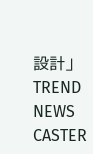設計」
TREND NEWS CASTER